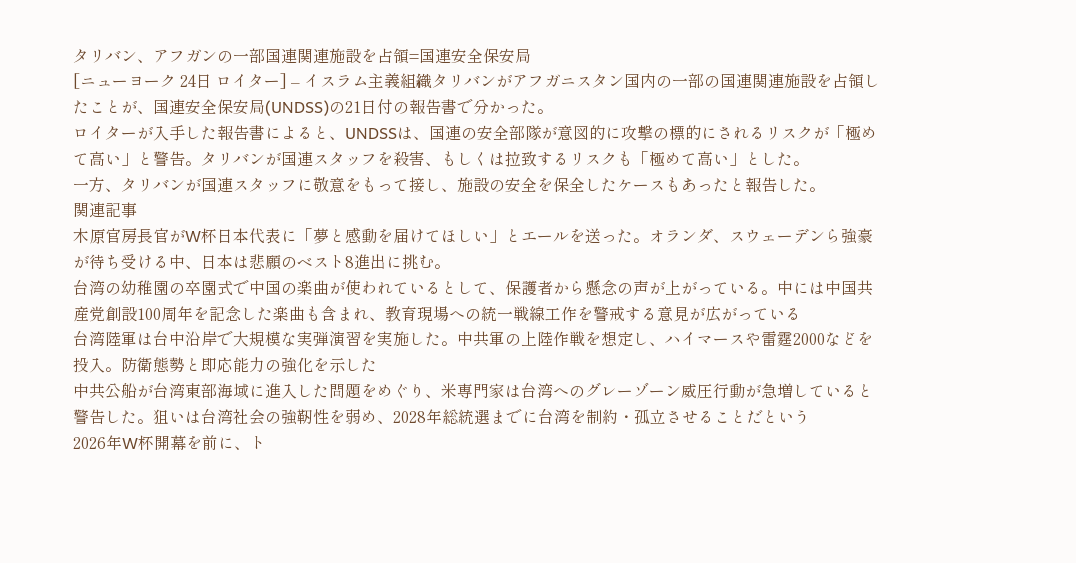タリバン、アフガンの一部国連関連施設を占領=国連安全保安局
[ニューヨーク 24日 ロイター] – イスラム主義組織タリバンがアフガニスタン国内の一部の国連関連施設を占領したことが、国連安全保安局(UNDSS)の21日付の報告書で分かった。
ロイターが入手した報告書によると、UNDSSは、国連の安全部隊が意図的に攻撃の標的にされるリスクが「極めて高い」と警告。タリバンが国連スタッフを殺害、もしくは拉致するリスクも「極めて高い」とした。
一方、タリバンが国連スタッフに敬意をもって接し、施設の安全を保全したケースもあったと報告した。
関連記事
木原官房長官がW杯日本代表に「夢と感動を届けてほしい」とエールを送った。オランダ、スウェーデンら強豪が待ち受ける中、日本は悲願のベスト8進出に挑む。
台湾の幼稚園の卒園式で中国の楽曲が使われているとして、保護者から懸念の声が上がっている。中には中国共産党創設100周年を記念した楽曲も含まれ、教育現場への統一戦線工作を警戒する意見が広がっている
台湾陸軍は台中沿岸で大規模な実弾演習を実施した。中共軍の上陸作戦を想定し、ハイマースや雷霆2000などを投入。防衛態勢と即応能力の強化を示した
中共公船が台湾東部海域に進入した問題をめぐり、米専門家は台湾へのグレーゾーン威圧行動が急増していると警告した。狙いは台湾社会の強靭性を弱め、2028年総統選までに台湾を制約・孤立させることだという
2026年W杯開幕を前に、ト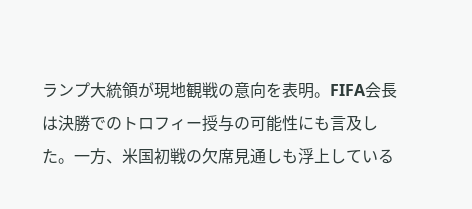ランプ大統領が現地観戦の意向を表明。FIFA会長は決勝でのトロフィー授与の可能性にも言及した。一方、米国初戦の欠席見通しも浮上している